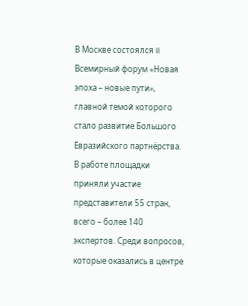В Москве состоялся II Всемирный форум «Новая эпоха – новые пути», главной темой которого стало развитие Большого Евразийского партнёрства. В работе площадки приняли участие представители 55 стран, всего – более 140 экспертов. Среди вопросов, которые оказались в центре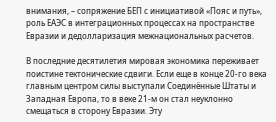внимания, – сопряжение БЕП с инициативой «Пояс и путь», роль ЕАЭС в интеграционных процессах на пространстве Евразии и дедолларизация межнациональных расчетов.

В последние десятилетия мировая экономика переживает поистине тектонические сдвиги. Если еще в конце 20-го века главным центром силы выступали Соединённые Штаты и Западная Европа, то в веке 21-м он стал неуклонно смещаться в сторону Евразии. Эту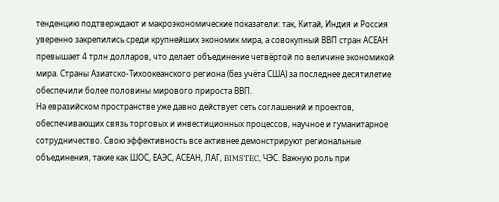тенденцию подтверждают и макроэкономические показатели: так, Китай, Индия и Россия уверенно закрепились среди крупнейших экономик мира, а совокупный ВВП стран АСЕАН превышает 4 трлн долларов, что делает объединение четвёртой по величине экономикой мира. Страны Азиатско-Тихоокеанского региона (без учёта США) за последнее десятилетие обеспечили более половины мирового прироста ВВП.
На евразийском пространстве уже давно действует сеть соглашений и проектов, обеспечивающих связь торговых и инвестиционных процессов, научное и гуманитарное сотрудничество. Свою эффективность все активнее демонстрируют региональные объединения, такие как ШОС, ЕАЭС, АСЕАН, ЛАГ, BIMSTEC, ЧЭС. Важную роль при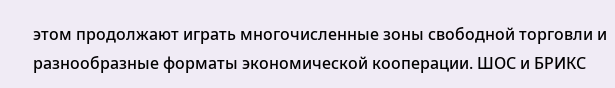этом продолжают играть многочисленные зоны свободной торговли и разнообразные форматы экономической кооперации. ШОС и БРИКС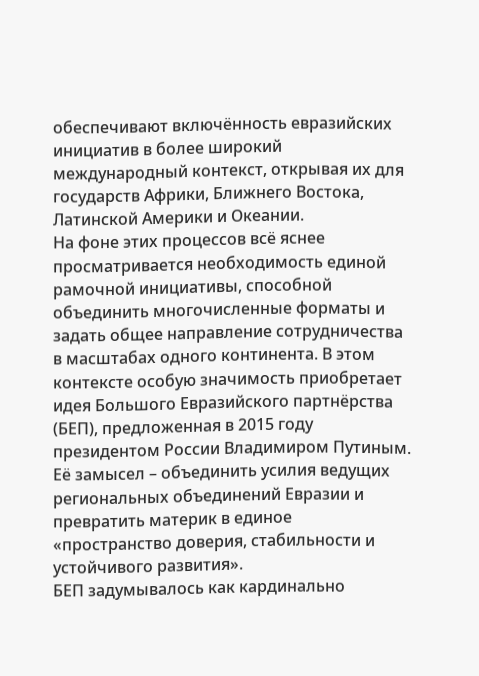обеспечивают включённость евразийских инициатив в более широкий международный контекст, открывая их для государств Африки, Ближнего Востока, Латинской Америки и Океании.
На фоне этих процессов всё яснее просматривается необходимость единой рамочной инициативы, способной объединить многочисленные форматы и задать общее направление сотрудничества в масштабах одного континента. В этом контексте особую значимость приобретает идея Большого Евразийского партнёрства (БЕП), предложенная в 2015 году президентом России Владимиром Путиным. Её замысел – объединить усилия ведущих региональных объединений Евразии и превратить материк в единое «пространство доверия, стабильности и устойчивого развития».
БЕП задумывалось как кардинально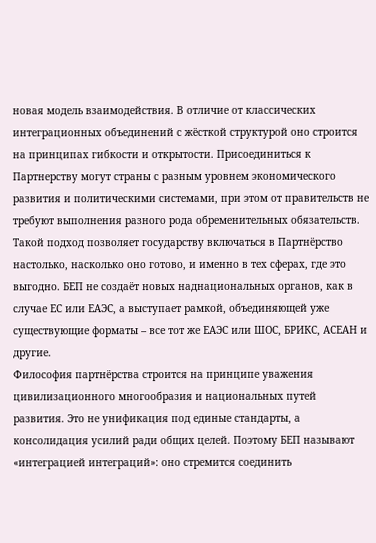новая модель взаимодействия. В отличие от классических интеграционных объединений с жёсткой структурой оно строится на принципах гибкости и открытости. Присоединиться к Партнерству могут страны с разным уровнем экономического развития и политическими системами, при этом от правительств не требуют выполнения разного рода обременительных обязательств. Такой подход позволяет государству включаться в Партнёрство настолько, насколько оно готово, и именно в тех сферах, где это выгодно. БЕП не создаёт новых наднациональных органов, как в случае ЕС или ЕАЭС, а выступает рамкой, объединяющей уже существующие форматы – все тот же ЕАЭС или ШОС, БРИКС, АСЕАН и другие.
Философия партнёрства строится на принципе уважения цивилизационного многообразия и национальных путей развития. Это не унификация под единые стандарты, а консолидация усилий ради общих целей. Поэтому БЕП называют «интеграцией интеграций»: оно стремится соединить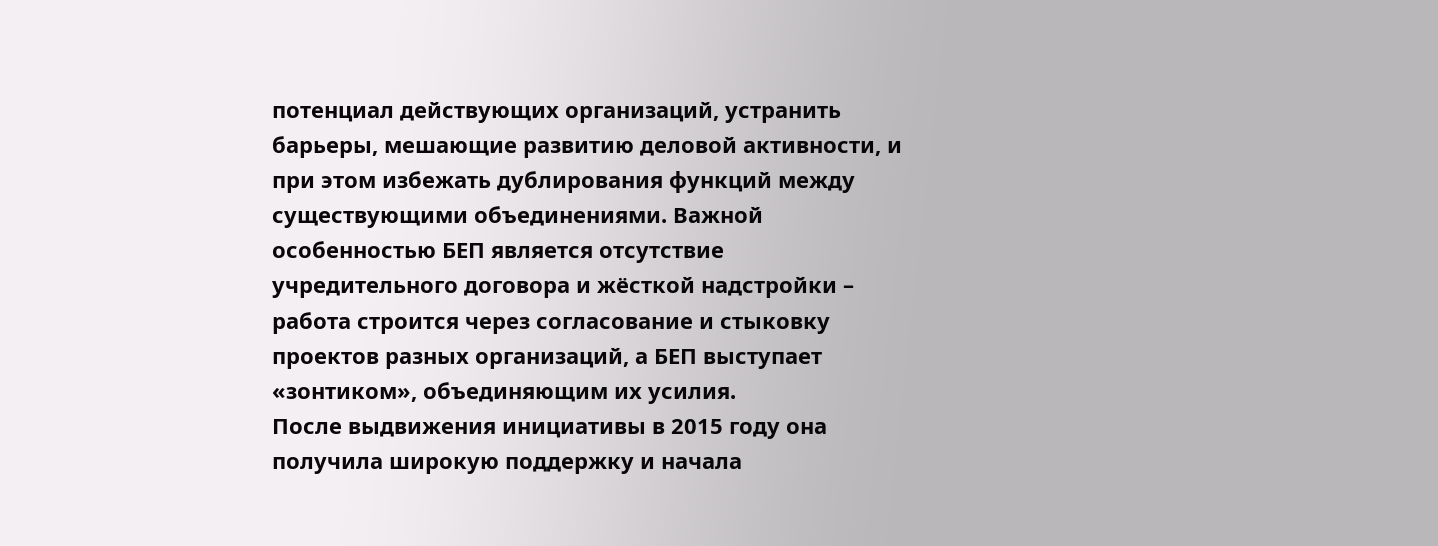потенциал действующих организаций, устранить барьеры, мешающие развитию деловой активности, и при этом избежать дублирования функций между существующими объединениями. Важной особенностью БЕП является отсутствие учредительного договора и жёсткой надстройки – работа строится через согласование и стыковку проектов разных организаций, а БЕП выступает «зонтиком», объединяющим их усилия.
После выдвижения инициативы в 2015 году она получила широкую поддержку и начала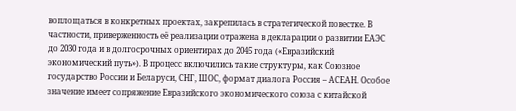воплощаться в конкретных проектах, закрепилась в стратегической повестке. В частности, приверженность её реализации отражена в декларации о развитии ЕАЭС до 2030 года и в долгосрочных ориентирах до 2045 года («Евразийский экономический путь»). В процесс включились такие структуры, как Союзное государство России и Беларуси, СНГ, ШОС, формат диалога Россия – АСЕАН. Особое значение имеет сопряжение Евразийского экономического союза с китайской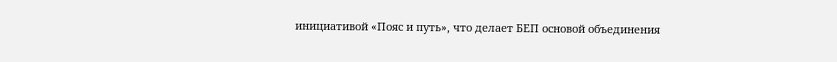инициативой «Пояс и путь», что делает БЕП основой объединения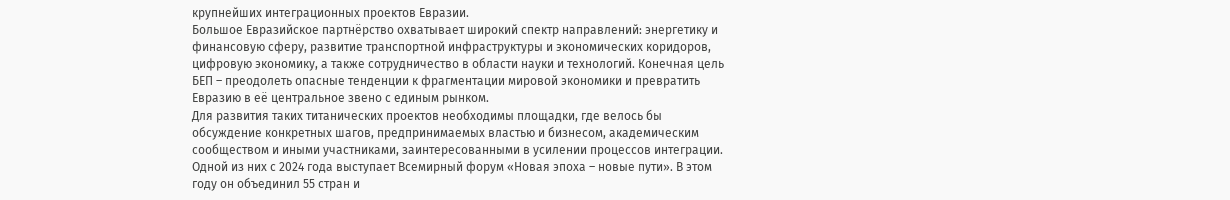крупнейших интеграционных проектов Евразии.
Большое Евразийское партнёрство охватывает широкий спектр направлений: энергетику и финансовую сферу, развитие транспортной инфраструктуры и экономических коридоров, цифровую экономику, а также сотрудничество в области науки и технологий. Конечная цель БЕП – преодолеть опасные тенденции к фрагментации мировой экономики и превратить Евразию в её центральное звено с единым рынком.
Для развития таких титанических проектов необходимы площадки, где велось бы обсуждение конкретных шагов, предпринимаемых властью и бизнесом, академическим сообществом и иными участниками, заинтересованными в усилении процессов интеграции. Одной из них с 2024 года выступает Всемирный форум «Новая эпоха – новые пути». В этом году он объединил 55 стран и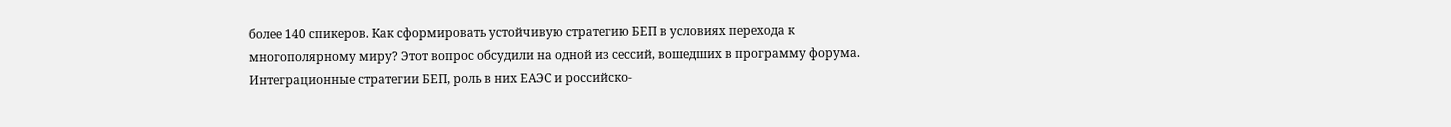более 140 спикеров. Как сформировать устойчивую стратегию БЕП в условиях перехода к многополярному миру? Этот вопрос обсудили на одной из сессий, вошедших в программу форума. Интеграционные стратегии БЕП, роль в них ЕАЭС и российско-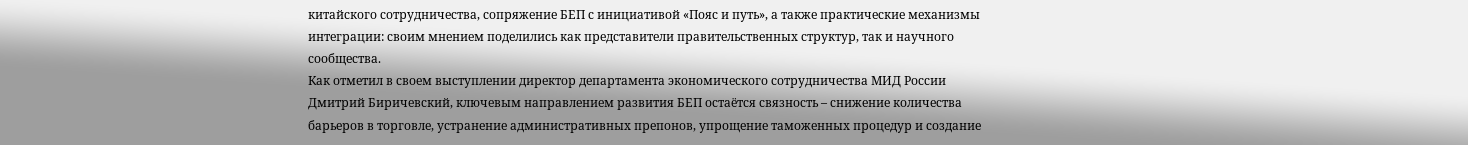китайского сотрудничества, сопряжение БЕП с инициативой «Пояс и путь», а также практические механизмы интеграции: своим мнением поделились как представители правительственных структур, так и научного сообщества.
Как отметил в своем выступлении директор департамента экономического сотрудничества МИД России Дмитрий Биричевский, ключевым направлением развития БЕП остаётся связность – снижение количества барьеров в торговле, устранение административных препонов, упрощение таможенных процедур и создание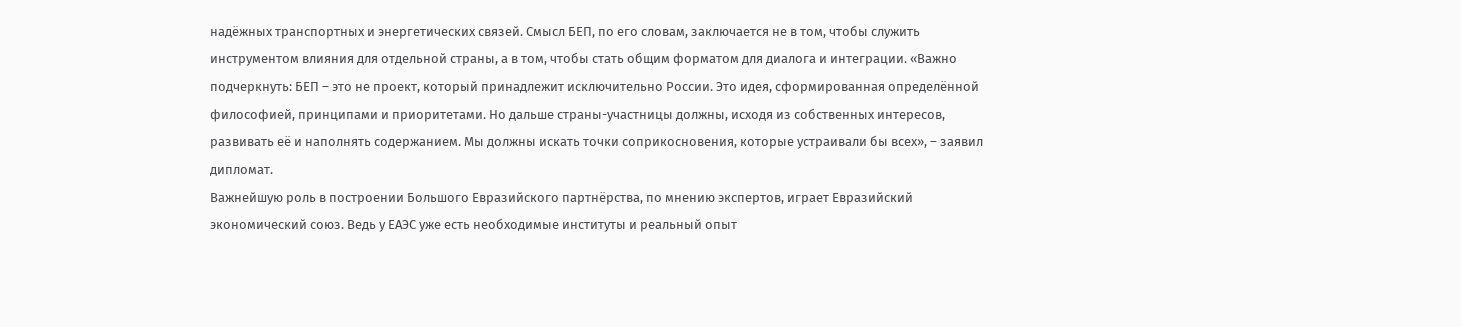надёжных транспортных и энергетических связей. Смысл БЕП, по его словам, заключается не в том, чтобы служить инструментом влияния для отдельной страны, а в том, чтобы стать общим форматом для диалога и интеграции. «Важно подчеркнуть: БЕП – это не проект, который принадлежит исключительно России. Это идея, сформированная определённой философией, принципами и приоритетами. Но дальше страны-участницы должны, исходя из собственных интересов, развивать её и наполнять содержанием. Мы должны искать точки соприкосновения, которые устраивали бы всех», – заявил дипломат.
Важнейшую роль в построении Большого Евразийского партнёрства, по мнению экспертов, играет Евразийский экономический союз. Ведь у ЕАЭС уже есть необходимые институты и реальный опыт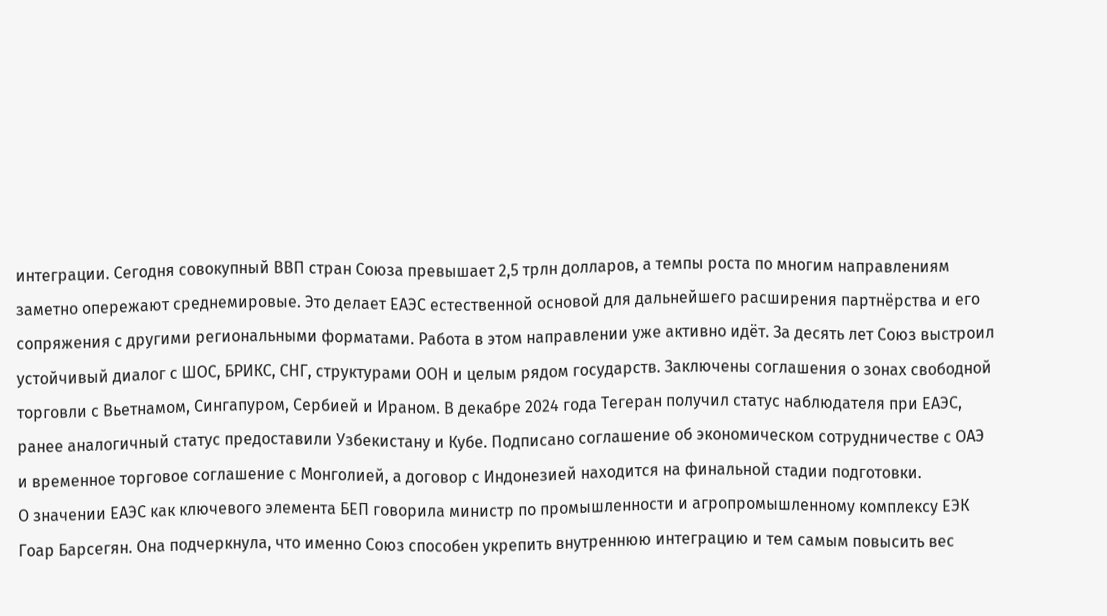интеграции. Сегодня совокупный ВВП стран Союза превышает 2,5 трлн долларов, а темпы роста по многим направлениям заметно опережают среднемировые. Это делает ЕАЭС естественной основой для дальнейшего расширения партнёрства и его сопряжения с другими региональными форматами. Работа в этом направлении уже активно идёт. За десять лет Союз выстроил устойчивый диалог с ШОС, БРИКС, СНГ, структурами ООН и целым рядом государств. Заключены соглашения о зонах свободной торговли с Вьетнамом, Сингапуром, Сербией и Ираном. В декабре 2024 года Тегеран получил статус наблюдателя при ЕАЭС, ранее аналогичный статус предоставили Узбекистану и Кубе. Подписано соглашение об экономическом сотрудничестве с ОАЭ и временное торговое соглашение с Монголией, а договор с Индонезией находится на финальной стадии подготовки.
О значении ЕАЭС как ключевого элемента БЕП говорила министр по промышленности и агропромышленному комплексу ЕЭК Гоар Барсегян. Она подчеркнула, что именно Союз способен укрепить внутреннюю интеграцию и тем самым повысить вес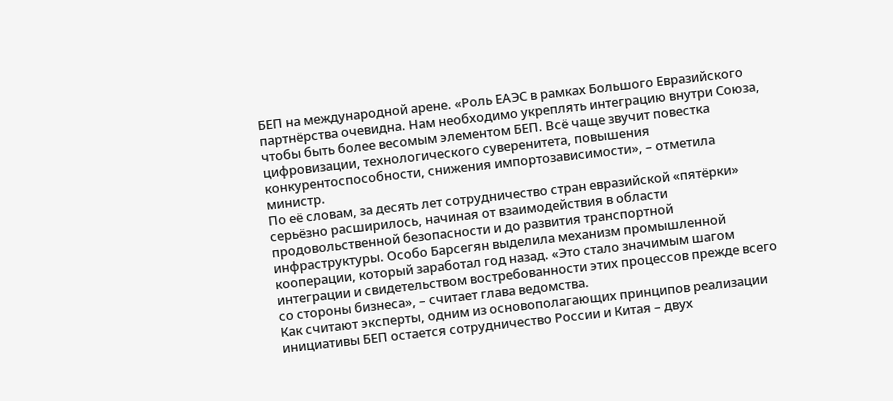БЕП на международной арене. «Роль ЕАЭС в рамках Большого Евразийского партнёрства очевидна. Нам необходимо укреплять интеграцию внутри Союза, чтобы быть более весомым элементом БЕП. Всё чаще звучит повестка цифровизации, технологического суверенитета, повышения конкурентоспособности, снижения импортозависимости», – отметила министр.
По её словам, за десять лет сотрудничество стран евразийской «пятёрки» серьёзно расширилось, начиная от взаимодействия в области продовольственной безопасности и до развития транспортной инфраструктуры. Особо Барсегян выделила механизм промышленной кооперации, который заработал год назад. «Это стало значимым шагом интеграции и свидетельством востребованности этих процессов прежде всего со стороны бизнеса», – считает глава ведомства.
Как считают эксперты, одним из основополагающих принципов реализации инициативы БЕП остается сотрудничество России и Китая – двух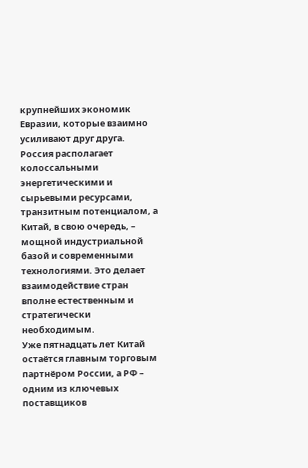крупнейших экономик Евразии, которые взаимно усиливают друг друга. Россия располагает колоссальными энергетическими и сырьевыми ресурсами, транзитным потенциалом, а Китай, в свою очередь, – мощной индустриальной базой и современными технологиями. Это делает взаимодействие стран вполне естественным и стратегически необходимым.
Уже пятнадцать лет Китай остаётся главным торговым партнёром России, а РФ – одним из ключевых поставщиков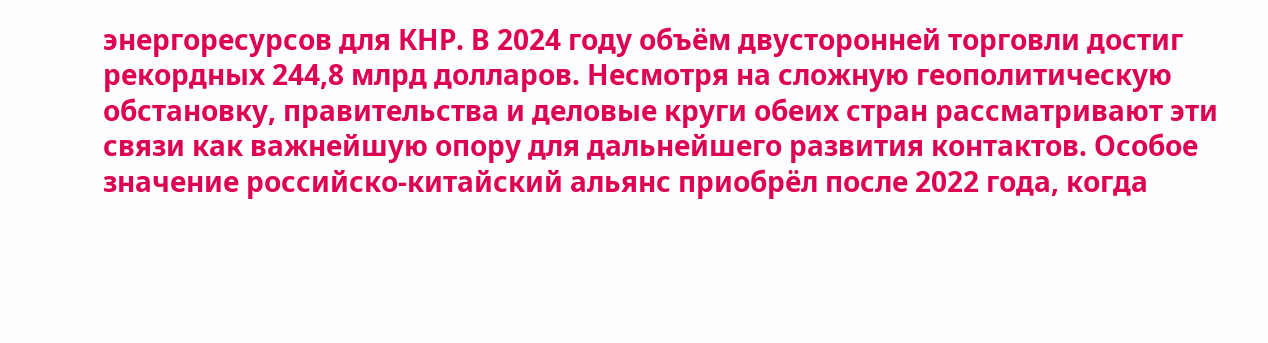энергоресурсов для КНР. В 2024 году объём двусторонней торговли достиг рекордных 244,8 млрд долларов. Несмотря на сложную геополитическую обстановку, правительства и деловые круги обеих стран рассматривают эти связи как важнейшую опору для дальнейшего развития контактов. Особое значение российско-китайский альянс приобрёл после 2022 года, когда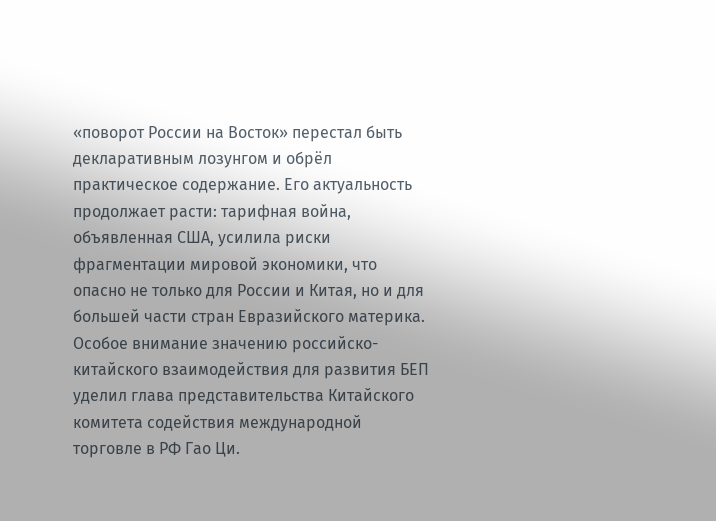«поворот России на Восток» перестал быть декларативным лозунгом и обрёл практическое содержание. Его актуальность продолжает расти: тарифная война, объявленная США, усилила риски фрагментации мировой экономики, что опасно не только для России и Китая, но и для большей части стран Евразийского материка.
Особое внимание значению российско-китайского взаимодействия для развития БЕП уделил глава представительства Китайского комитета содействия международной торговле в РФ Гао Ци.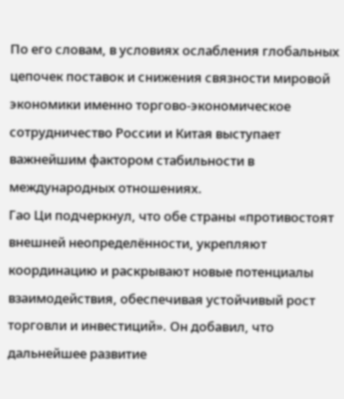По его словам, в условиях ослабления глобальных цепочек поставок и снижения связности мировой экономики именно торгово-экономическое сотрудничество России и Китая выступает важнейшим фактором стабильности в международных отношениях.
Гао Ци подчеркнул, что обе страны «противостоят внешней неопределённости, укрепляют координацию и раскрывают новые потенциалы взаимодействия, обеспечивая устойчивый рост торговли и инвестиций». Он добавил, что дальнейшее развитие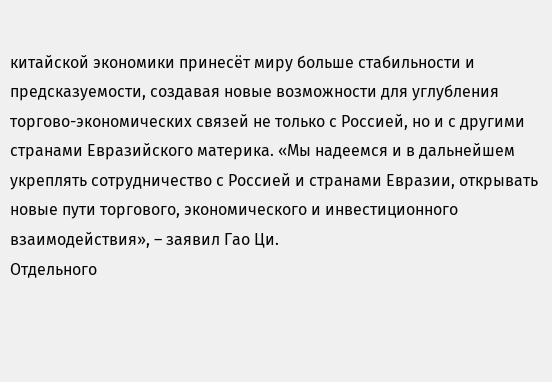китайской экономики принесёт миру больше стабильности и предсказуемости, создавая новые возможности для углубления торгово-экономических связей не только с Россией, но и с другими странами Евразийского материка. «Мы надеемся и в дальнейшем укреплять сотрудничество с Россией и странами Евразии, открывать новые пути торгового, экономического и инвестиционного взаимодействия», – заявил Гао Ци.
Отдельного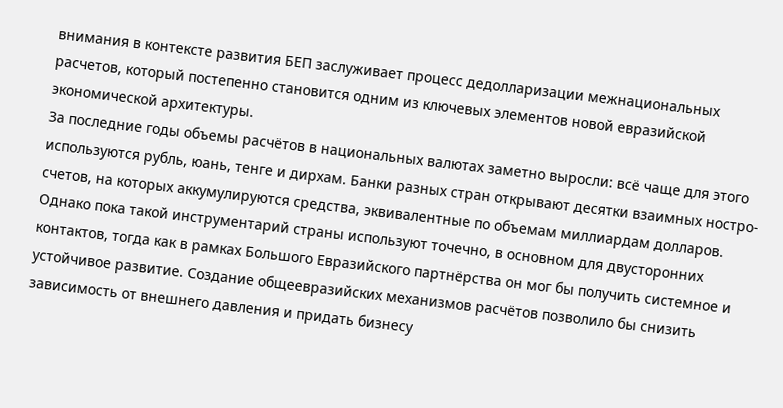внимания в контексте развития БЕП заслуживает процесс дедолларизации межнациональных расчетов, который постепенно становится одним из ключевых элементов новой евразийской экономической архитектуры.
За последние годы объемы расчётов в национальных валютах заметно выросли: всё чаще для этого используются рубль, юань, тенге и дирхам. Банки разных стран открывают десятки взаимных ностро-счетов, на которых аккумулируются средства, эквивалентные по объемам миллиардам долларов. Однако пока такой инструментарий страны используют точечно, в основном для двусторонних контактов, тогда как в рамках Большого Евразийского партнёрства он мог бы получить системное и устойчивое развитие. Создание общеевразийских механизмов расчётов позволило бы снизить зависимость от внешнего давления и придать бизнесу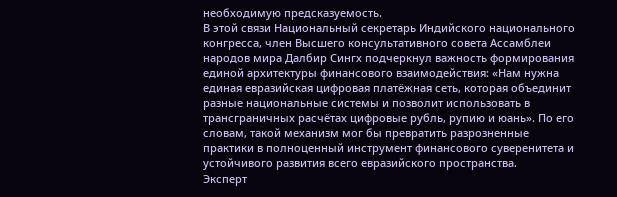необходимую предсказуемость.
В этой связи Национальный секретарь Индийского национального конгресса, член Высшего консультативного совета Ассамблеи народов мира Далбир Сингх подчеркнул важность формирования единой архитектуры финансового взаимодействия: «Нам нужна единая евразийская цифровая платёжная сеть, которая объединит разные национальные системы и позволит использовать в трансграничных расчётах цифровые рубль, рупию и юань». По его словам, такой механизм мог бы превратить разрозненные практики в полноценный инструмент финансового суверенитета и устойчивого развития всего евразийского пространства.
Эксперт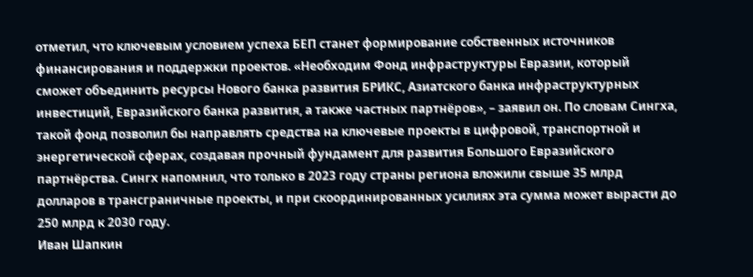отметил, что ключевым условием успеха БЕП станет формирование собственных источников финансирования и поддержки проектов. «Необходим Фонд инфраструктуры Евразии, который сможет объединить ресурсы Нового банка развития БРИКС, Азиатского банка инфраструктурных инвестиций, Евразийского банка развития, а также частных партнёров», – заявил он. По словам Сингха, такой фонд позволил бы направлять средства на ключевые проекты в цифровой, транспортной и энергетической сферах, создавая прочный фундамент для развития Большого Евразийского партнёрства. Сингх напомнил, что только в 2023 году страны региона вложили свыше 35 млрд долларов в трансграничные проекты, и при скоординированных усилиях эта сумма может вырасти до 250 млрд к 2030 году.
Иван Шапкин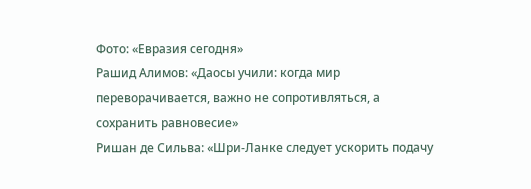Фото: «Евразия сегодня»
Рашид Алимов: «Даосы учили: когда мир переворачивается, важно не сопротивляться, а сохранить равновесие»
Ришан де Сильва: «Шри-Ланке следует ускорить подачу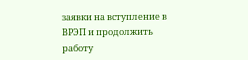заявки на вступление в ВРЭП и продолжить работу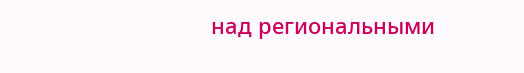над региональными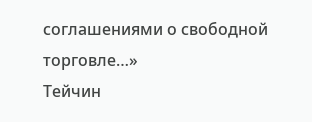соглашениями о свободной торговле…»
Тейчин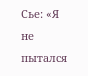Сье: «Я не пытался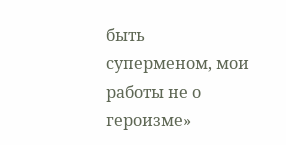быть суперменом, мои работы не о героизме»